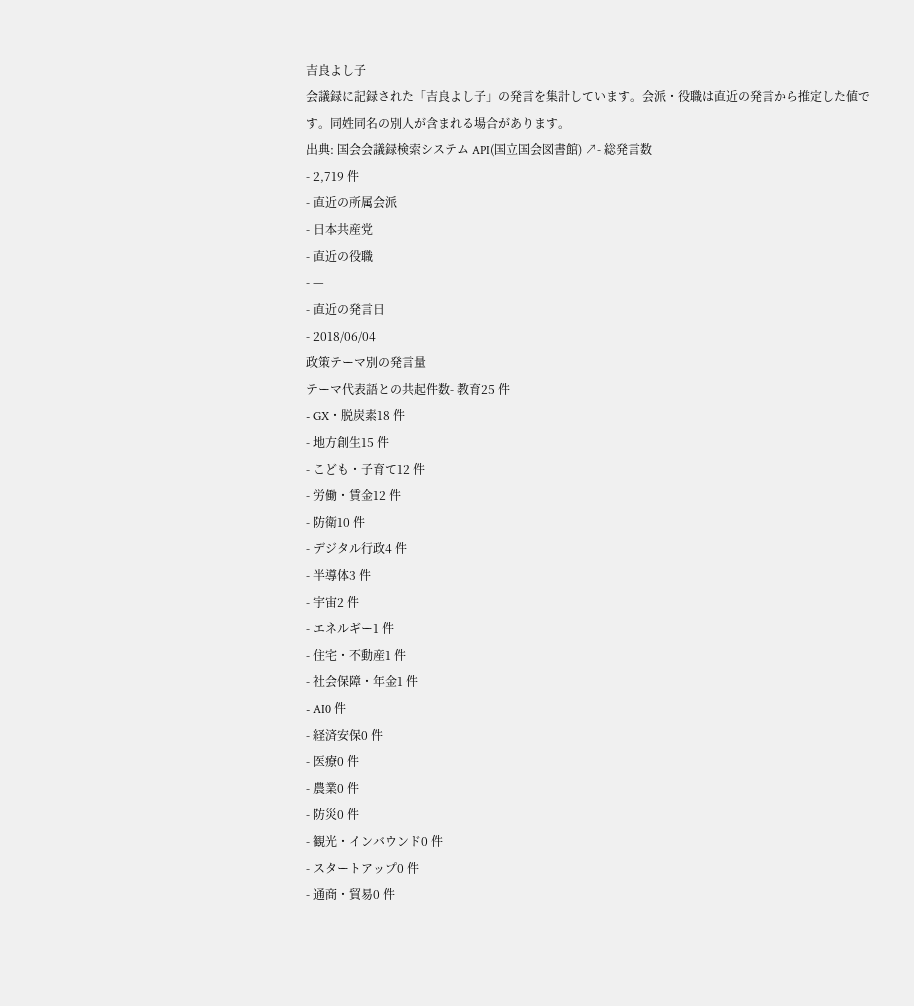吉良よし子
会議録に記録された「吉良よし子」の発言を集計しています。会派・役職は直近の発言から推定した値です。同姓同名の別人が含まれる場合があります。
出典: 国会会議録検索システム API(国立国会図書館) ↗- 総発言数
- 2,719 件
- 直近の所属会派
- 日本共産党
- 直近の役職
- —
- 直近の発言日
- 2018/06/04
政策テーマ別の発言量
テーマ代表語との共起件数- 教育25 件
- GX・脱炭素18 件
- 地方創生15 件
- こども・子育て12 件
- 労働・賃金12 件
- 防衛10 件
- デジタル行政4 件
- 半導体3 件
- 宇宙2 件
- エネルギー1 件
- 住宅・不動産1 件
- 社会保障・年金1 件
- AI0 件
- 経済安保0 件
- 医療0 件
- 農業0 件
- 防災0 件
- 観光・インバウンド0 件
- スタートアップ0 件
- 通商・貿易0 件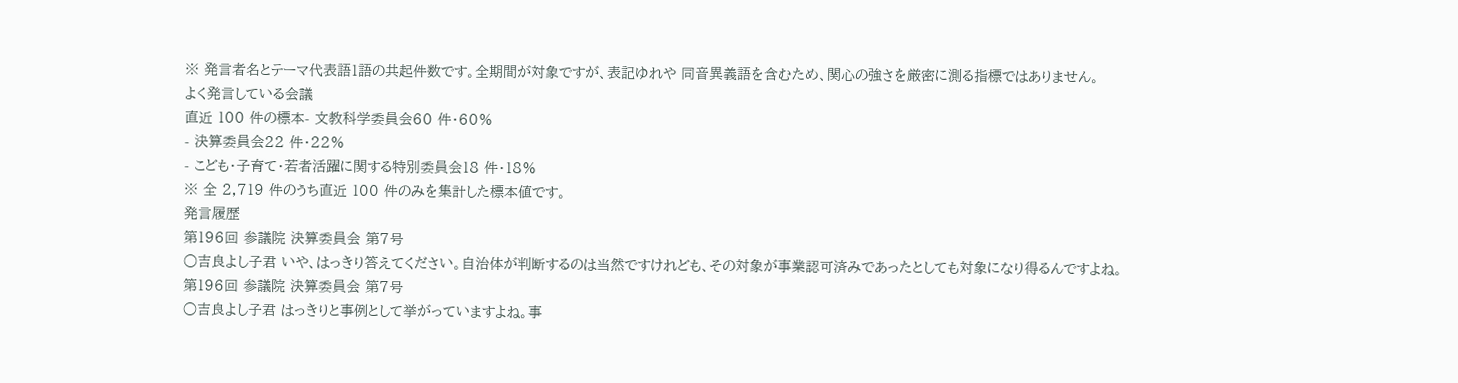※ 発言者名とテーマ代表語1語の共起件数です。全期間が対象ですが、表記ゆれや 同音異義語を含むため、関心の強さを厳密に測る指標ではありません。
よく発言している会議
直近 100 件の標本- 文教科学委員会60 件・60%
- 決算委員会22 件・22%
- こども・子育て・若者活躍に関する特別委員会18 件・18%
※ 全 2,719 件のうち直近 100 件のみを集計した標本値です。
発言履歴
第196回 参議院 決算委員会 第7号
○吉良よし子君 いや、はっきり答えてください。自治体が判断するのは当然ですけれども、その対象が事業認可済みであったとしても対象になり得るんですよね。
第196回 参議院 決算委員会 第7号
○吉良よし子君 はっきりと事例として挙がっていますよね。事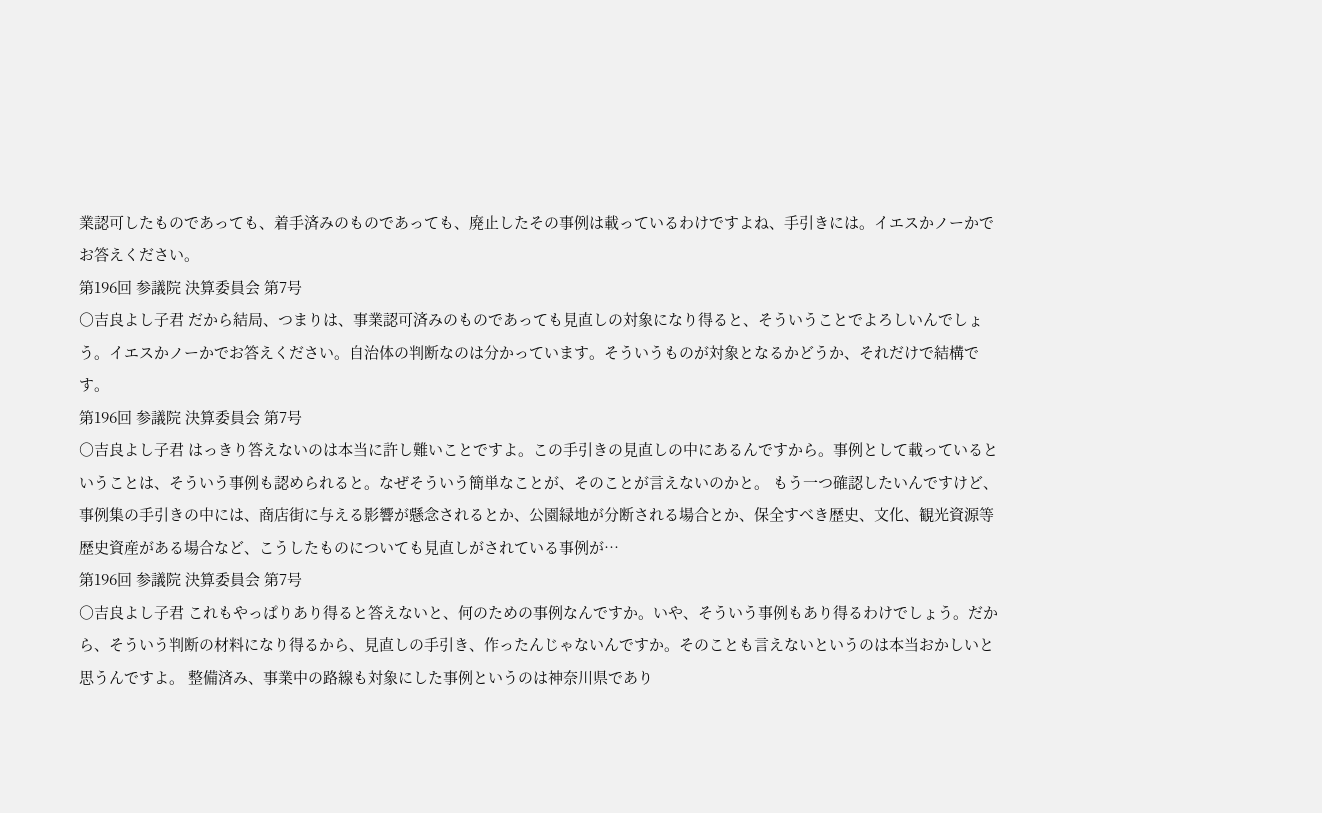業認可したものであっても、着手済みのものであっても、廃止したその事例は載っているわけですよね、手引きには。イエスかノーかでお答えください。
第196回 参議院 決算委員会 第7号
○吉良よし子君 だから結局、つまりは、事業認可済みのものであっても見直しの対象になり得ると、そういうことでよろしいんでしょう。イエスかノーかでお答えください。自治体の判断なのは分かっています。そういうものが対象となるかどうか、それだけで結構です。
第196回 参議院 決算委員会 第7号
○吉良よし子君 はっきり答えないのは本当に許し難いことですよ。この手引きの見直しの中にあるんですから。事例として載っているということは、そういう事例も認められると。なぜそういう簡単なことが、そのことが言えないのかと。 もう一つ確認したいんですけど、事例集の手引きの中には、商店街に与える影響が懸念されるとか、公園緑地が分断される場合とか、保全すべき歴史、文化、観光資源等歴史資産がある場合など、こうしたものについても見直しがされている事例が…
第196回 参議院 決算委員会 第7号
○吉良よし子君 これもやっぱりあり得ると答えないと、何のための事例なんですか。いや、そういう事例もあり得るわけでしょう。だから、そういう判断の材料になり得るから、見直しの手引き、作ったんじゃないんですか。そのことも言えないというのは本当おかしいと思うんですよ。 整備済み、事業中の路線も対象にした事例というのは神奈川県であり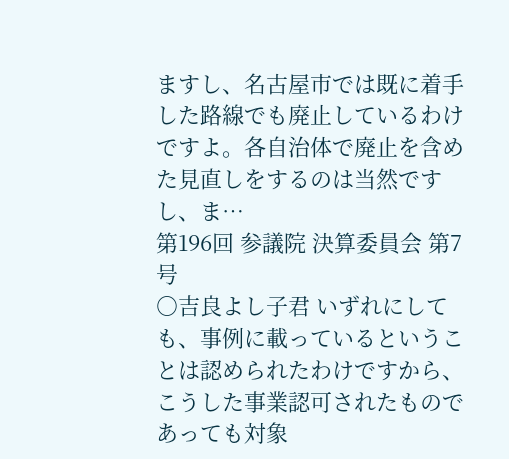ますし、名古屋市では既に着手した路線でも廃止しているわけですよ。各自治体で廃止を含めた見直しをするのは当然ですし、ま…
第196回 参議院 決算委員会 第7号
○吉良よし子君 いずれにしても、事例に載っているということは認められたわけですから、こうした事業認可されたものであっても対象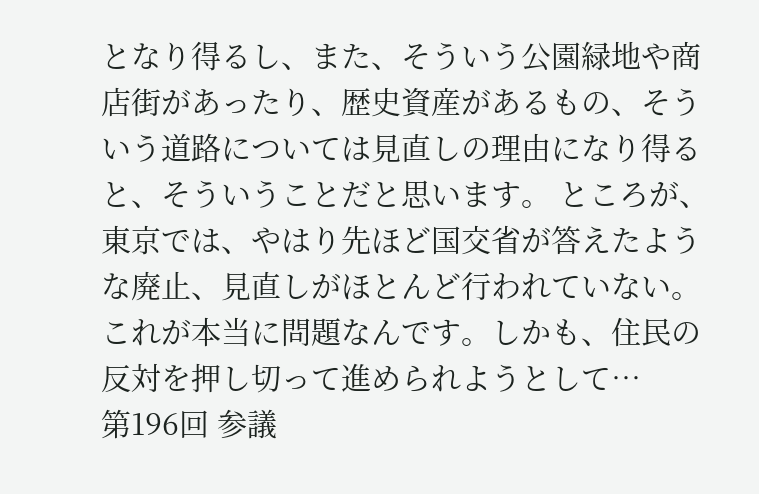となり得るし、また、そういう公園緑地や商店街があったり、歴史資産があるもの、そういう道路については見直しの理由になり得ると、そういうことだと思います。 ところが、東京では、やはり先ほど国交省が答えたような廃止、見直しがほとんど行われていない。これが本当に問題なんです。しかも、住民の反対を押し切って進められようとして…
第196回 参議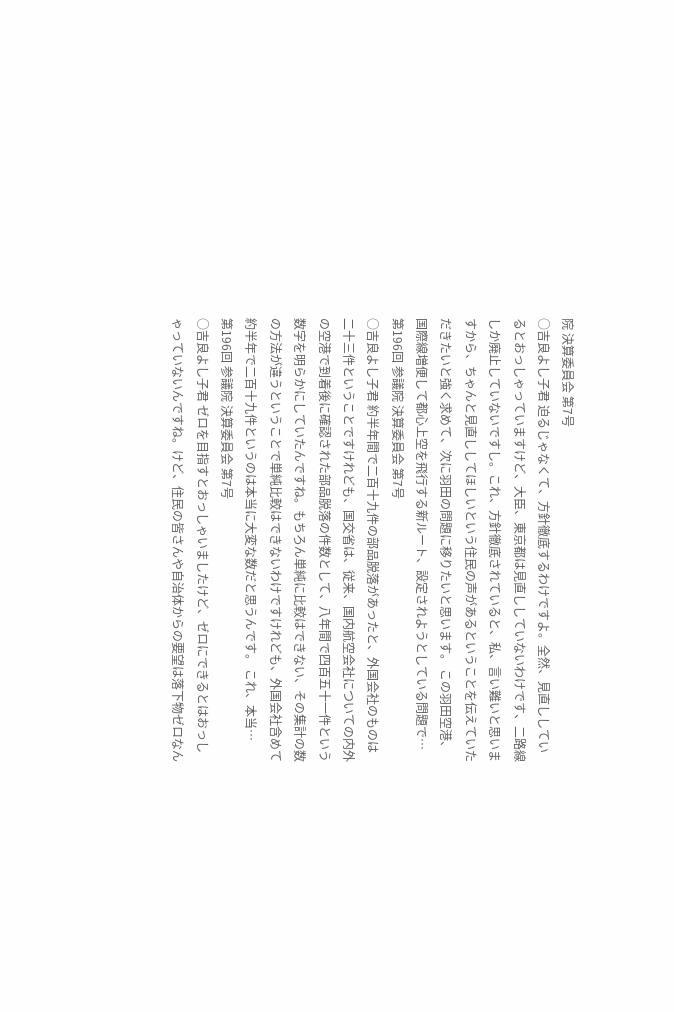院 決算委員会 第7号
○吉良よし子君 迫るじゃなくて、方針徹底するわけですよ。全然、見直ししているとおっしゃっていますけど、大臣、東京都は見直ししていないわけです、二路線しか廃止していないですし。これ、方針徹底されていると、私、言い難いと思いますから、ちゃんと見直ししてほしいという住民の声があるということを伝えていただきたいと強く求めて、次に羽田の問題に移りたいと思います。 この羽田空港、国際線増便して都心上空を飛行する新ルート、設定されようとしている問題で…
第196回 参議院 決算委員会 第7号
○吉良よし子君 約半年間で二百十九件の部品脱落があったと、外国会社のものは二十三件ということですけれども、国交省は、従来、国内航空会社についての内外の空港で到着後に確認された部品脱落の件数として、八年間で四百五十一件という数字を明らかにしていたんですね。もちろん単純に比較はできない、その集計の数の方法が違うということで単純比較はできないわけですけれども、外国会社含めて約半年で二百十九件というのは本当に大変な数だと思うんです。 これ、本当…
第196回 参議院 決算委員会 第7号
○吉良よし子君 ゼロを目指すとおっしゃいましたけど、ゼロにできるとはおっしゃっていないんですね。けど、住民の皆さんや自治体からの要望は落下物ゼロなん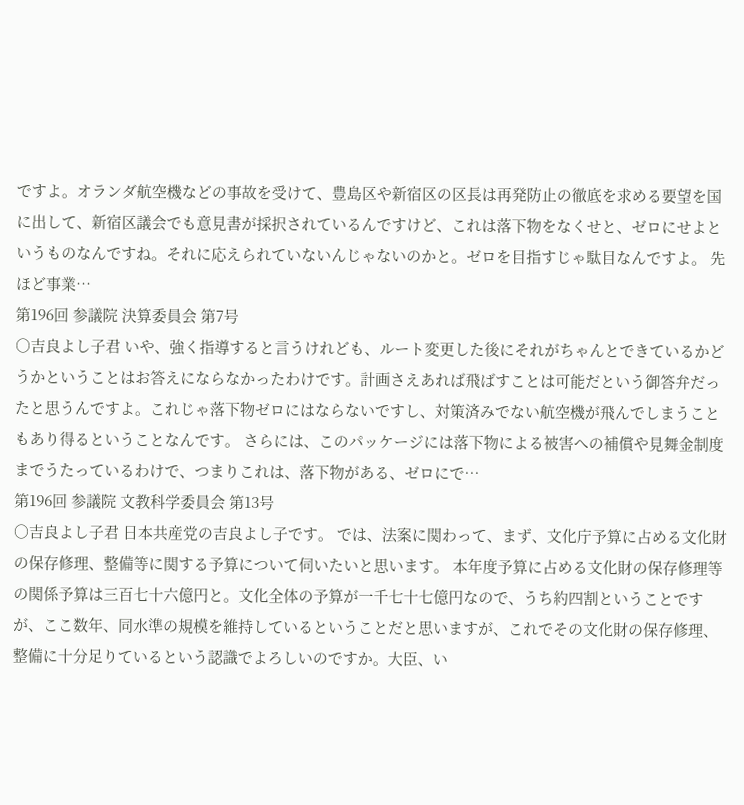ですよ。オランダ航空機などの事故を受けて、豊島区や新宿区の区長は再発防止の徹底を求める要望を国に出して、新宿区議会でも意見書が採択されているんですけど、これは落下物をなくせと、ゼロにせよというものなんですね。それに応えられていないんじゃないのかと。ゼロを目指すじゃ駄目なんですよ。 先ほど事業…
第196回 参議院 決算委員会 第7号
○吉良よし子君 いや、強く指導すると言うけれども、ルート変更した後にそれがちゃんとできているかどうかということはお答えにならなかったわけです。計画さえあれば飛ばすことは可能だという御答弁だったと思うんですよ。これじゃ落下物ゼロにはならないですし、対策済みでない航空機が飛んでしまうこともあり得るということなんです。 さらには、このパッケージには落下物による被害への補償や見舞金制度までうたっているわけで、つまりこれは、落下物がある、ゼロにで…
第196回 参議院 文教科学委員会 第13号
○吉良よし子君 日本共産党の吉良よし子です。 では、法案に関わって、まず、文化庁予算に占める文化財の保存修理、整備等に関する予算について伺いたいと思います。 本年度予算に占める文化財の保存修理等の関係予算は三百七十六億円と。文化全体の予算が一千七十七億円なので、うち約四割ということですが、ここ数年、同水準の規模を維持しているということだと思いますが、これでその文化財の保存修理、整備に十分足りているという認識でよろしいのですか。大臣、い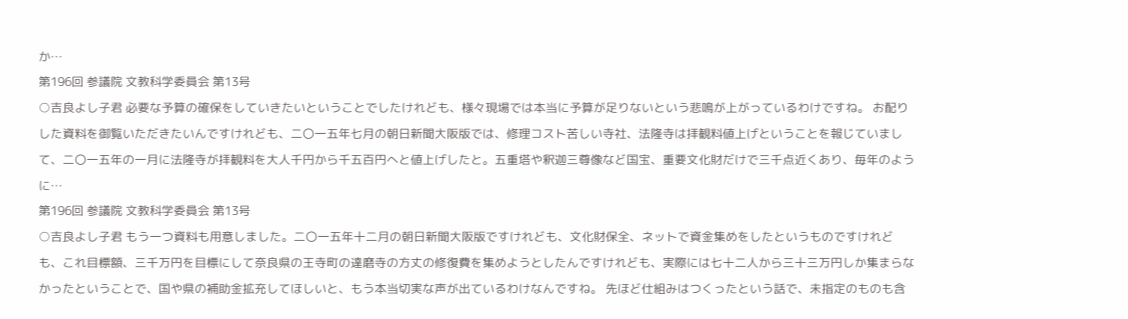か…
第196回 参議院 文教科学委員会 第13号
○吉良よし子君 必要な予算の確保をしていきたいということでしたけれども、様々現場では本当に予算が足りないという悲鳴が上がっているわけですね。 お配りした資料を御覧いただきたいんですけれども、二〇一五年七月の朝日新聞大阪版では、修理コスト苦しい寺社、法隆寺は拝観料値上げということを報じていまして、二〇一五年の一月に法隆寺が拝観料を大人千円から千五百円へと値上げしたと。五重塔や釈迦三尊像など国宝、重要文化財だけで三千点近くあり、毎年のように…
第196回 参議院 文教科学委員会 第13号
○吉良よし子君 もう一つ資料も用意しました。二〇一五年十二月の朝日新聞大阪版ですけれども、文化財保全、ネットで資金集めをしたというものですけれども、これ目標額、三千万円を目標にして奈良県の王寺町の達磨寺の方丈の修復費を集めようとしたんですけれども、実際には七十二人から三十三万円しか集まらなかったということで、国や県の補助金拡充してほしいと、もう本当切実な声が出ているわけなんですね。 先ほど仕組みはつくったという話で、未指定のものも含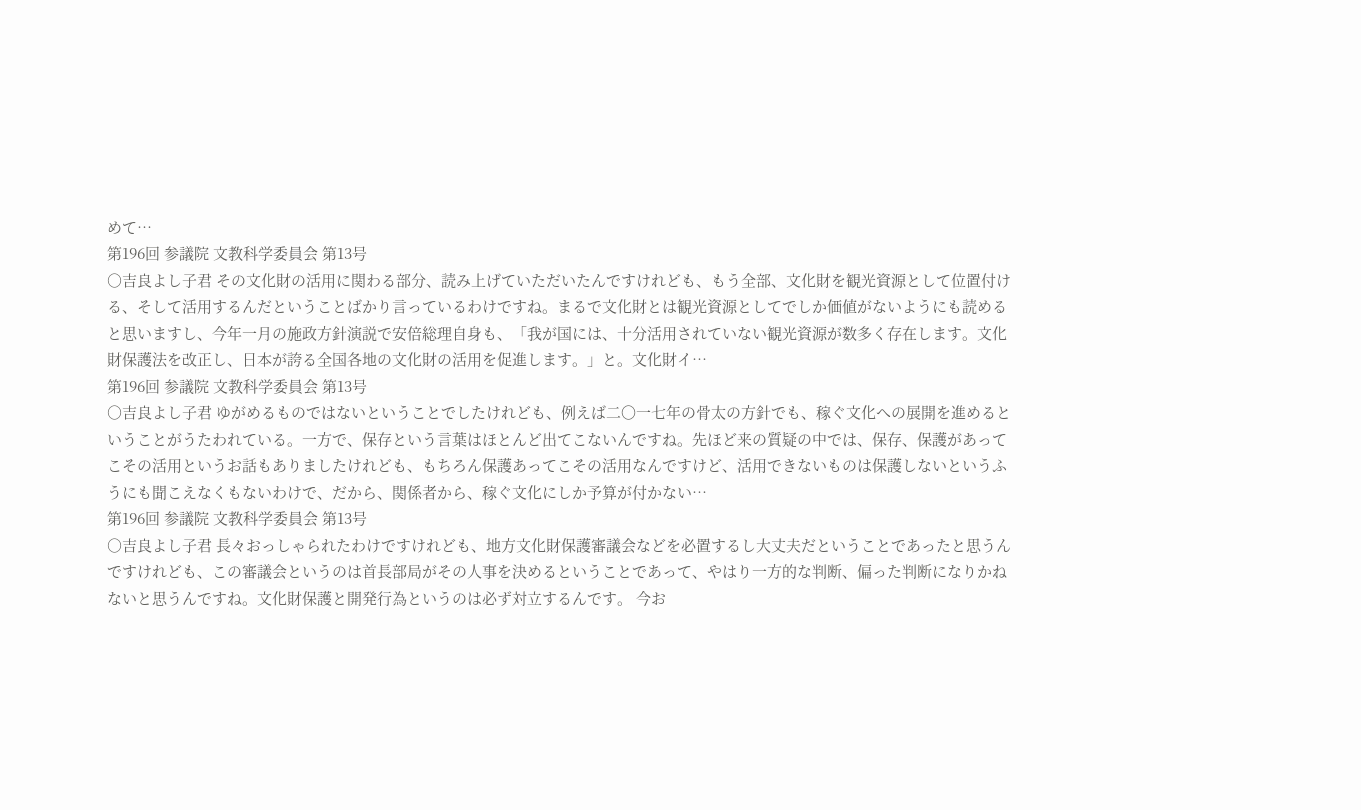めて…
第196回 参議院 文教科学委員会 第13号
○吉良よし子君 その文化財の活用に関わる部分、読み上げていただいたんですけれども、もう全部、文化財を観光資源として位置付ける、そして活用するんだということばかり言っているわけですね。まるで文化財とは観光資源としてでしか価値がないようにも読めると思いますし、今年一月の施政方針演説で安倍総理自身も、「我が国には、十分活用されていない観光資源が数多く存在します。文化財保護法を改正し、日本が誇る全国各地の文化財の活用を促進します。」と。文化財イ…
第196回 参議院 文教科学委員会 第13号
○吉良よし子君 ゆがめるものではないということでしたけれども、例えば二〇一七年の骨太の方針でも、稼ぐ文化への展開を進めるということがうたわれている。一方で、保存という言葉はほとんど出てこないんですね。先ほど来の質疑の中では、保存、保護があってこその活用というお話もありましたけれども、もちろん保護あってこその活用なんですけど、活用できないものは保護しないというふうにも聞こえなくもないわけで、だから、関係者から、稼ぐ文化にしか予算が付かない…
第196回 参議院 文教科学委員会 第13号
○吉良よし子君 長々おっしゃられたわけですけれども、地方文化財保護審議会などを必置するし大丈夫だということであったと思うんですけれども、この審議会というのは首長部局がその人事を決めるということであって、やはり一方的な判断、偏った判断になりかねないと思うんですね。文化財保護と開発行為というのは必ず対立するんです。 今お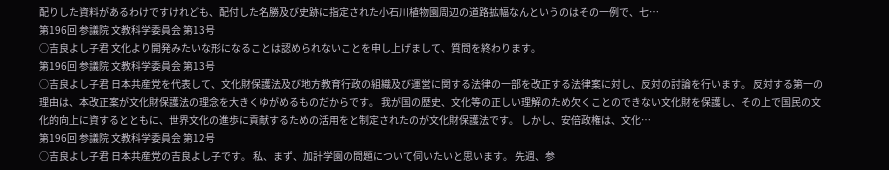配りした資料があるわけですけれども、配付した名勝及び史跡に指定された小石川植物園周辺の道路拡幅なんというのはその一例で、七…
第196回 参議院 文教科学委員会 第13号
○吉良よし子君 文化より開発みたいな形になることは認められないことを申し上げまして、質問を終わります。
第196回 参議院 文教科学委員会 第13号
○吉良よし子君 日本共産党を代表して、文化財保護法及び地方教育行政の組織及び運営に関する法律の一部を改正する法律案に対し、反対の討論を行います。 反対する第一の理由は、本改正案が文化財保護法の理念を大きくゆがめるものだからです。 我が国の歴史、文化等の正しい理解のため欠くことのできない文化財を保護し、その上で国民の文化的向上に資するとともに、世界文化の進歩に貢献するための活用をと制定されたのが文化財保護法です。 しかし、安倍政権は、文化…
第196回 参議院 文教科学委員会 第12号
○吉良よし子君 日本共産党の吉良よし子です。 私、まず、加計学園の問題について伺いたいと思います。 先週、参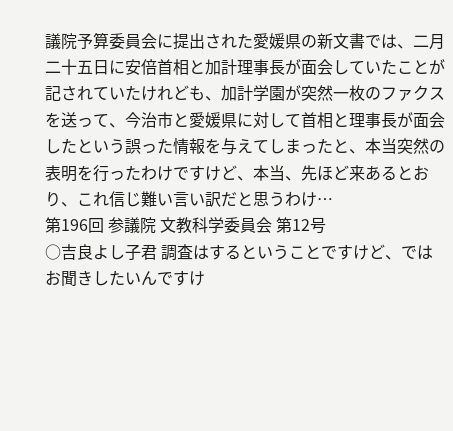議院予算委員会に提出された愛媛県の新文書では、二月二十五日に安倍首相と加計理事長が面会していたことが記されていたけれども、加計学園が突然一枚のファクスを送って、今治市と愛媛県に対して首相と理事長が面会したという誤った情報を与えてしまったと、本当突然の表明を行ったわけですけど、本当、先ほど来あるとおり、これ信じ難い言い訳だと思うわけ…
第196回 参議院 文教科学委員会 第12号
○吉良よし子君 調査はするということですけど、ではお聞きしたいんですけ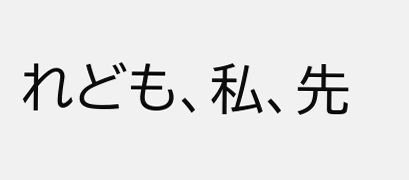れども、私、先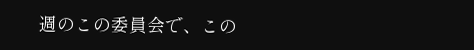週のこの委員会で、この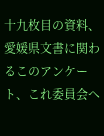十九枚目の資料、愛媛県文書に関わるこのアンケート、これ委員会へ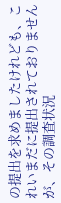の提出を求めましたけれども、これいまだに提出されておりませんが、その調査状況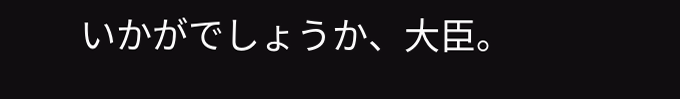いかがでしょうか、大臣。